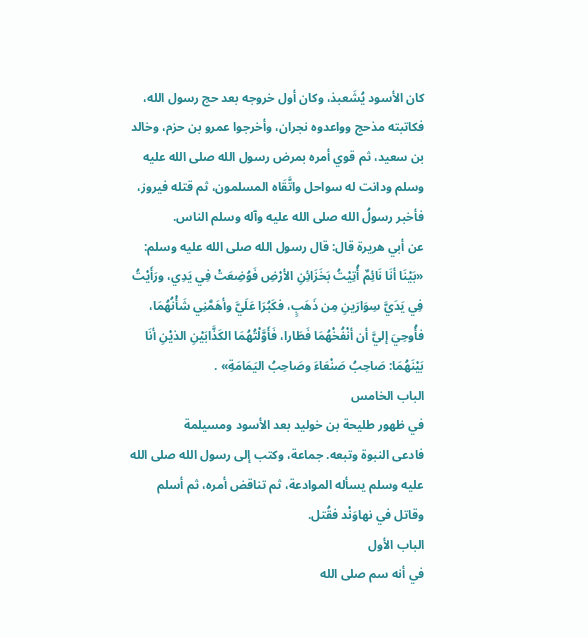كان الأسود يُشَعبذ، وكان أول خروجه بعد حج رسول الله، فكاتبته مذحج وواعدوه نجران، وأخرجوا عمرو بن حزم، وخالد بن سعيد، ثم قوي أمره بمرض رسول الله صلى الله عليه وسلم ودانت له سواحل واتَّقَاه المسلمون، ثم قتله فيروز، فأخبر رسولُ الله صلى الله عليه وآله وسلم الناس.
عن أبي هريرة قال: قال رسول الله صلى الله عليه وسلم: «بَيْنَا أنَا نَائِمٌ أُتِيْتُ بَخَزَائِنِ الأرْضِ فَوُضِعَتْ فِي يَدِي، ورَأَيْتُ فِي يَدَيَّ سِوَارَينِ مِن ذَهَبٍ، فكَبُرَا عَلَيَّ وأهَمَّنِي شَأْنُهُمَا، فأُوحِيَ إليَّ أن أنْفُخْهُمَا فَطَارا، فَأَوَّلْتُهُمَا الكَذَّابَيْنِ الذيْنِ أنَا بَيْنَهُمَا: صَاحِبُ صَنْعَاءَ وصَاحِبُ اليَمَامَةِ» .
الباب الخامس
في ظهور طليحة بن خوليد بعد الأسود ومسيلمة
فادعى النبوة وتبعه. جماعة، وكتب إلى رسول الله صلى الله عليه وسلم يسأله الموادعة، ثم تناقض أمره، ثم أسلم وقاتل في نهاوَنْد فقُتل.
الباب الأول
في أنه سم صلى الله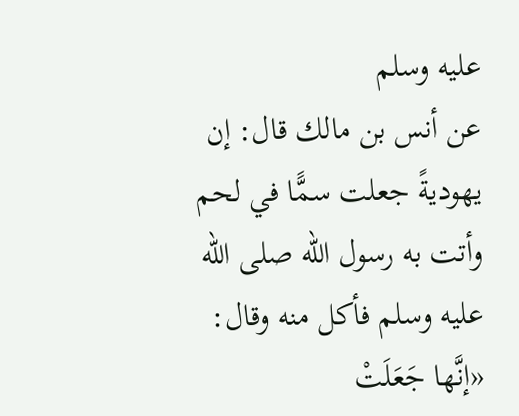عليه وسلم
عن أنس بن مالك قال: إن يهوديةً جعلت سمًّا في لحم وأتت به رسول الله صلى الله عليه وسلم فأكل منه وقال: «إنَّها جَعَلَتْ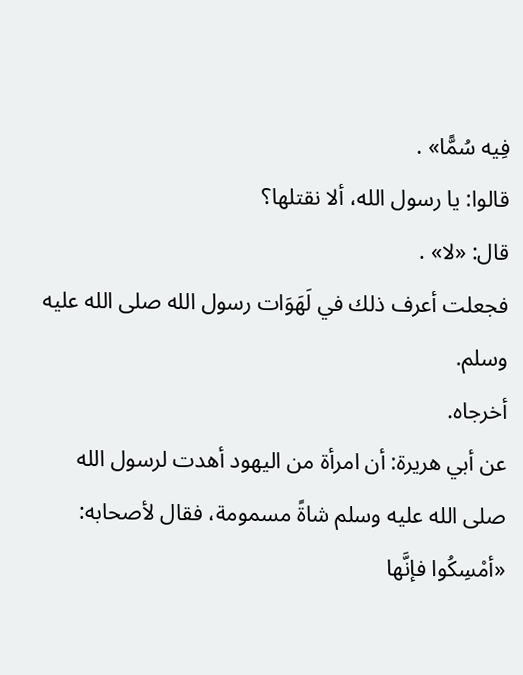فِيه سُمًّا» .
قالوا: يا رسول الله، ألا نقتلها؟
قال: «لا» .
فجعلت أعرف ذلك في لَهَوَات رسول الله صلى الله عليه وسلم.
أخرجاه.
عن أبي هريرة: أن امرأة من اليهود أهدت لرسول الله صلى الله عليه وسلم شاةً مسمومة، فقال لأصحابه: «أمْسِكُوا فإنَّها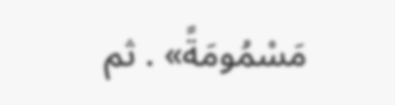مَسْمُومَةً» . ثم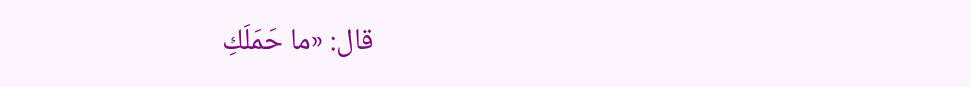قال: «ما حَمَلَكِ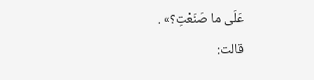عَلَى ما صَنَعْتِ؟» .
قالت: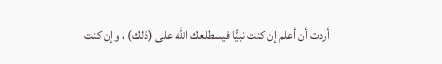أردت أن أعلم إن كنت نبيًّا فيسطلعك الله على (ذلك) ، وإن كنت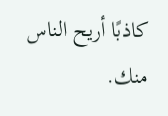كاذبًا أريح الناس منك.